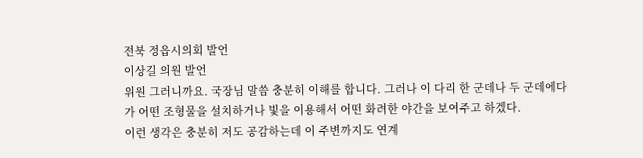전북 정읍시의회 발언
이상길 의원 발언
위원 그러니까요. 국장님 말씀 충분히 이해를 합니다. 그러나 이 다리 한 군데나 두 군데에다가 어떤 조형물을 설치하거나 빛을 이용해서 어떤 화려한 야간을 보여주고 하겠다.
이런 생각은 충분히 저도 공감하는데 이 주변까지도 연계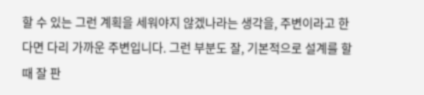할 수 있는 그런 계획을 세워야지 않겠나라는 생각을, 주변이라고 한다면 다리 가까운 주변입니다. 그런 부분도 잘, 기본적으로 설계를 할 때 잘 판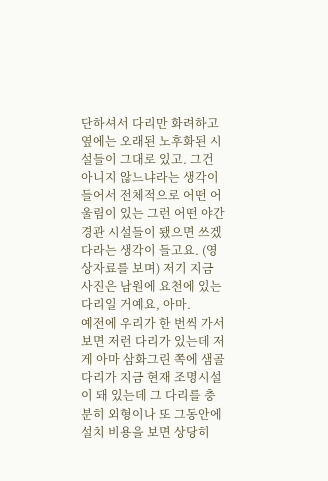단하셔서 다리만 화려하고 옆에는 오래된 노후화된 시설들이 그대로 있고. 그건 아니지 않느냐라는 생각이 들어서 전체적으로 어떤 어울림이 있는 그런 어떤 야간경관 시설들이 됐으면 쓰겠다라는 생각이 들고요. (영상자료를 보며) 저기 지금 사진은 남원에 요천에 있는 다리일 거예요, 아마.
예전에 우리가 한 번씩 가서 보면 저런 다리가 있는데 저게 아마 삼화그린 쪽에 샘골다리가 지금 현재 조명시설이 돼 있는데 그 다리를 충분히 외형이나 또 그동안에 설치 비용을 보면 상당히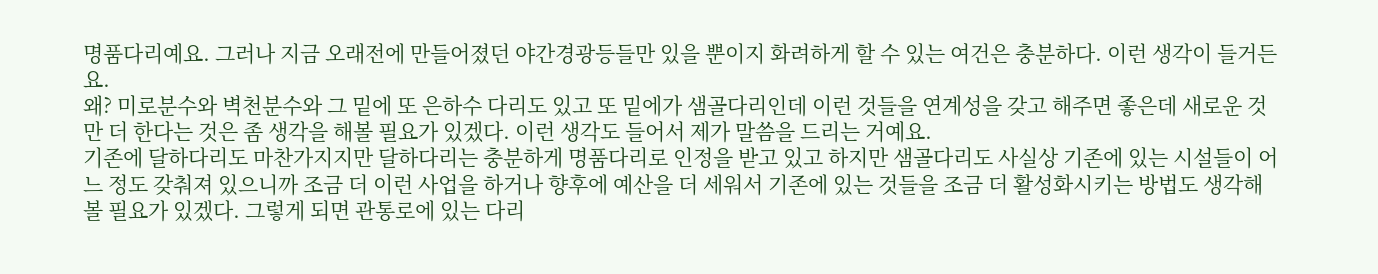명품다리예요. 그러나 지금 오래전에 만들어졌던 야간경광등들만 있을 뿐이지 화려하게 할 수 있는 여건은 충분하다. 이런 생각이 들거든요.
왜? 미로분수와 벽천분수와 그 밑에 또 은하수 다리도 있고 또 밑에가 샘골다리인데 이런 것들을 연계성을 갖고 해주면 좋은데 새로운 것만 더 한다는 것은 좀 생각을 해볼 필요가 있겠다. 이런 생각도 들어서 제가 말씀을 드리는 거예요.
기존에 달하다리도 마찬가지지만 달하다리는 충분하게 명품다리로 인정을 받고 있고 하지만 샘골다리도 사실상 기존에 있는 시설들이 어느 정도 갖춰져 있으니까 조금 더 이런 사업을 하거나 향후에 예산을 더 세워서 기존에 있는 것들을 조금 더 활성화시키는 방법도 생각해 볼 필요가 있겠다. 그렇게 되면 관통로에 있는 다리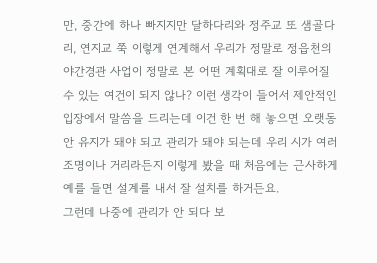만, 중간에 하나 빠지지만 달하다리와 정주교 또 샘골다리, 연지교 쭉 이렇게 연계해서 우리가 정말로 정읍천의 야간경관 사업이 정말로 본 어떤 계획대로 잘 이루어질 수 있는 여건이 되지 않나? 이런 생각이 들어서 제안적인 입장에서 말씀을 드리는데 이건 한 번 해 놓으면 오랫동안 유지가 돼야 되고 관리가 돼야 되는데 우리 시가 여러 조명이나 거리라든지 이렇게 봤을 때 처음에는 근사하게 예를 들면 설계를 내서 잘 설치를 하거든요.
그런데 나중에 관리가 안 되다 보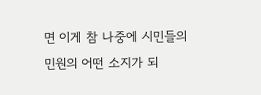면 이게 참 나중에 시민들의 민원의 어떤 소지가 되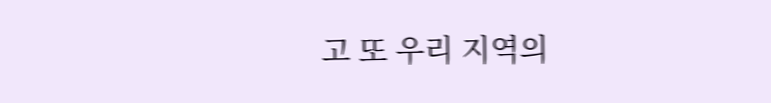고 또 우리 지역의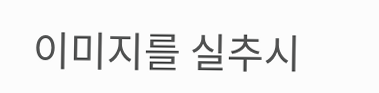이미지를 실추시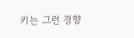키는 그런 경향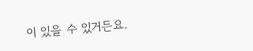이 있을 수 있거든요.